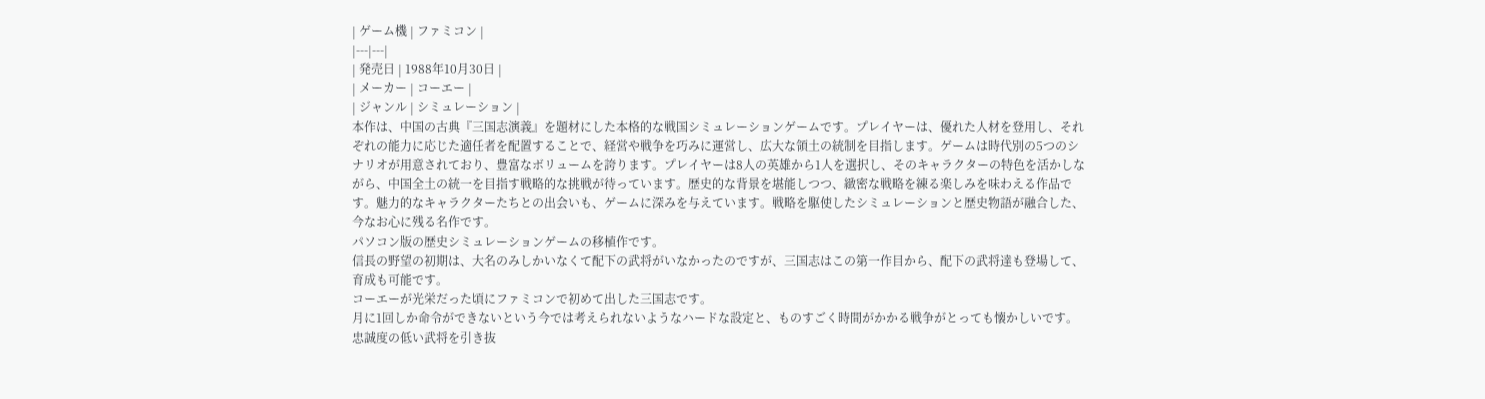| ゲーム機 | ファミコン |
|---|---|
| 発売日 | 1988年10月30日 |
| メーカー | コーエー |
| ジャンル | シミュレーション |
本作は、中国の古典『三国志演義』を題材にした本格的な戦国シミュレーションゲームです。プレイヤーは、優れた人材を登用し、それぞれの能力に応じた適任者を配置することで、経営や戦争を巧みに運営し、広大な領土の統制を目指します。ゲームは時代別の5つのシナリオが用意されており、豊富なボリュームを誇ります。プレイヤーは8人の英雄から1人を選択し、そのキャラクターの特色を活かしながら、中国全土の統一を目指す戦略的な挑戦が待っています。歴史的な背景を堪能しつつ、緻密な戦略を練る楽しみを味わえる作品です。魅力的なキャラクターたちとの出会いも、ゲームに深みを与えています。戦略を駆使したシミュレーションと歴史物語が融合した、今なお心に残る名作です。
パソコン版の歴史シミュレーションゲームの移植作です。
信長の野望の初期は、大名のみしかいなくて配下の武将がいなかったのですが、三国志はこの第一作目から、配下の武将達も登場して、育成も可能です。
コーエーが光栄だった頃にファミコンで初めて出した三国志です。
月に1回しか命令ができないという今では考えられないようなハードな設定と、ものすごく時間がかかる戦争がとっても懐かしいです。
忠誠度の低い武将を引き抜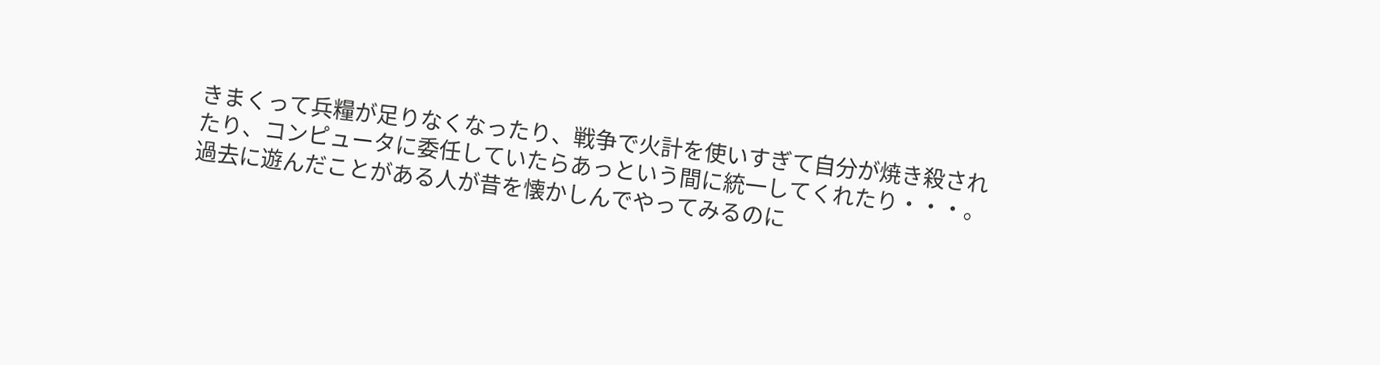きまくって兵糧が足りなくなったり、戦争で火計を使いすぎて自分が焼き殺されたり、コンピュータに委任していたらあっという間に統一してくれたり・・・。
過去に遊んだことがある人が昔を懐かしんでやってみるのに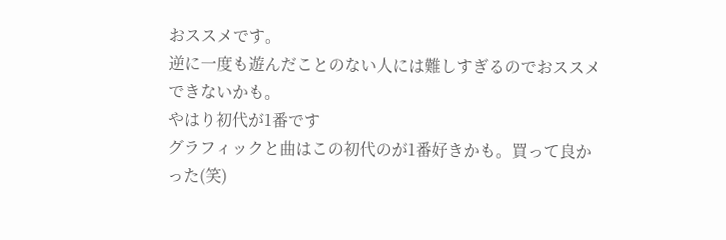おススメです。
逆に一度も遊んだことのない人には難しすぎるのでおススメできないかも。
やはり初代が1番です
グラフィックと曲はこの初代のが1番好きかも。買って良かった(笑)